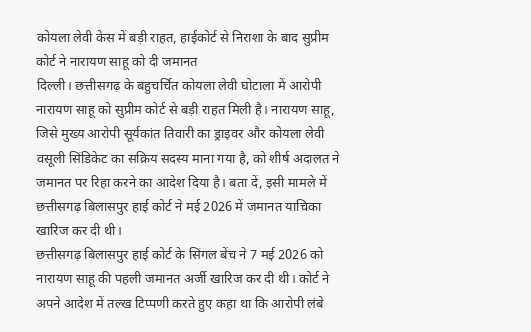कोयला लेवी केस में बड़ी राहत, हाईकोर्ट से निराशा के बाद सुप्रीम कोर्ट ने नारायण साहू को दी जमानत
दिल्ली। छत्तीसगढ़ के बहुचर्चित कोयला लेवी घोटाला में आरोपी नारायण साहू को सुप्रीम कोर्ट से बड़ी राहत मिली है। नारायण साहू, जिसे मुख्य आरोपी सूर्यकांत तिवारी का ड्राइवर और कोयला लेवी वसूली सिंडिकेट का सक्रिय सदस्य माना गया है, को शीर्ष अदालत ने जमानत पर रिहा करने का आदेश दिया है। बता दें, इसी मामले में छत्तीसगढ़ बिलासपुर हाई कोर्ट ने मई 2026 में जमानत याचिका खारिज कर दी थी।
छत्तीसगढ़ बिलासपुर हाई कोर्ट के सिंगल बेंच ने 7 मई 2026 को नारायण साहू की पहली जमानत अर्जी खारिज कर दी थी। कोर्ट ने अपने आदेश में तल्ख टिप्पणी करते हुए कहा था कि आरोपी लंबे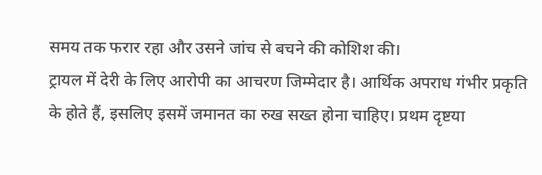समय तक फरार रहा और उसने जांच से बचने की कोशिश की।
ट्रायल में देरी के लिए आरोपी का आचरण जिम्मेदार है। आर्थिक अपराध गंभीर प्रकृति के होते हैं, इसलिए इसमें जमानत का रुख सख्त होना चाहिए। प्रथम दृष्टया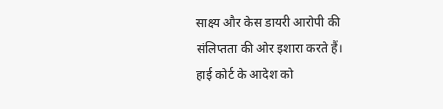साक्ष्य और केस डायरी आरोपी की संलिप्तता की ओर इशारा करते हैं।
हाई कोर्ट के आदेश को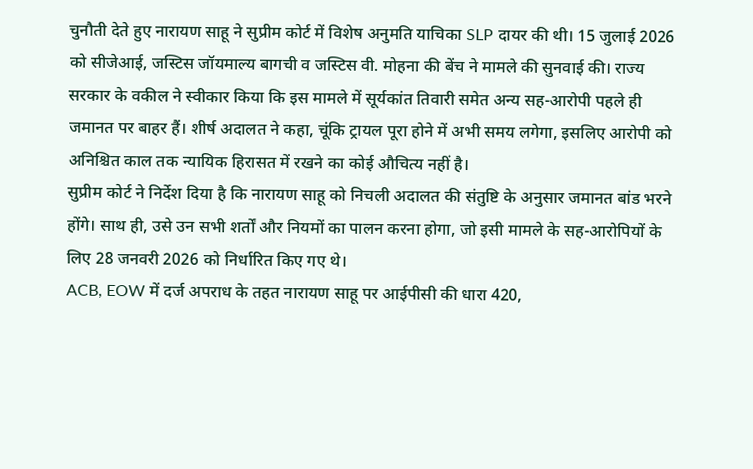चुनौती देते हुए नारायण साहू ने सुप्रीम कोर्ट में विशेष अनुमति याचिका SLP दायर की थी। 15 जुलाई 2026 को सीजेआई, जस्टिस जॉयमाल्य बागची व जस्टिस वी. मोहना की बेंच ने मामले की सुनवाई की। राज्य सरकार के वकील ने स्वीकार किया कि इस मामले में सूर्यकांत तिवारी समेत अन्य सह-आरोपी पहले ही जमानत पर बाहर हैं। शीर्ष अदालत ने कहा, चूंकि ट्रायल पूरा होने में अभी समय लगेगा, इसलिए आरोपी को अनिश्चित काल तक न्यायिक हिरासत में रखने का कोई औचित्य नहीं है।
सुप्रीम कोर्ट ने निर्देश दिया है कि नारायण साहू को निचली अदालत की संतुष्टि के अनुसार जमानत बांड भरने होंगे। साथ ही, उसे उन सभी शर्तों और नियमों का पालन करना होगा, जो इसी मामले के सह-आरोपियों के लिए 28 जनवरी 2026 को निर्धारित किए गए थे।
ACB, EOW में दर्ज अपराध के तहत नारायण साहू पर आईपीसी की धारा 420,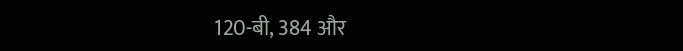120-बी, 384 और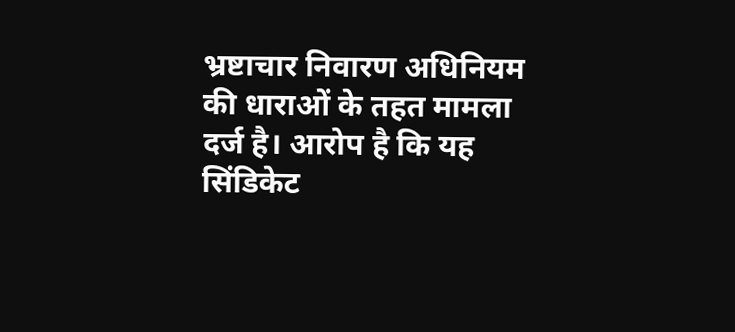भ्रष्टाचार निवारण अधिनियम की धाराओं के तहत मामला दर्ज है। आरोप है कि यह सिंडिकेट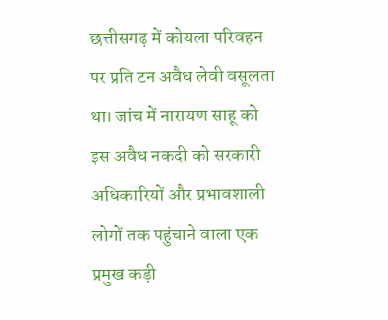छत्तीसगढ़ में कोयला परिवहन पर प्रति टन अवैध लेवी वसूलता था। जांच में नारायण साहू को इस अवैध नकदी को सरकारी अधिकारियों और प्रभावशाली लोगों तक पहुंचाने वाला एक प्रमुख कड़ी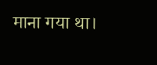माना गया था।